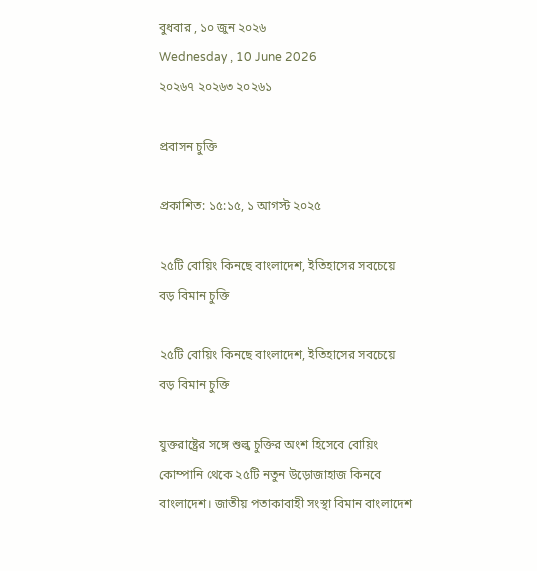বুধবার , ১০ জুন ২০২৬
Wednesday , 10 June 2026
২০২৬৭ ২০২৬৩ ২০২৬১

প্রবাসন চুক্তি

প্রকাশিত: ১৫:১৫, ১ আগস্ট ২০২৫

২৫টি বোয়িং কিনছে বাংলাদেশ, ইতিহাসের সবচেয়ে বড় বিমান চুক্তি

২৫টি বোয়িং কিনছে বাংলাদেশ, ইতিহাসের সবচেয়ে বড় বিমান চুক্তি

যুক্তরাষ্ট্রের সঙ্গে শুল্ক চুক্তির অংশ হিসেবে বোয়িং কোম্পানি থেকে ২৫টি নতুন উড়োজাহাজ কিনবে বাংলাদেশ। জাতীয় পতাকাবাহী সংস্থা বিমান বাংলাদেশ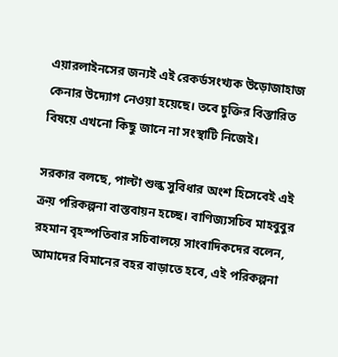এয়ারলাইনসের জন্যই এই রেকর্ডসংখ্যক উড়োজাহাজ কেনার উদ্যোগ নেওয়া হয়েছে। তবে চুক্তির বিস্তারিত বিষয়ে এখনো কিছু জানে না সংস্থাটি নিজেই।

সরকার বলছে, পাল্টা শুল্ক সুবিধার অংশ হিসেবেই এই ক্রয় পরিকল্পনা বাস্তবায়ন হচ্ছে। বাণিজ্যসচিব মাহবুবুর রহমান বৃহস্পতিবার সচিবালয়ে সাংবাদিকদের বলেন, আমাদের বিমানের বহর বাড়াতে হবে, এই পরিকল্পনা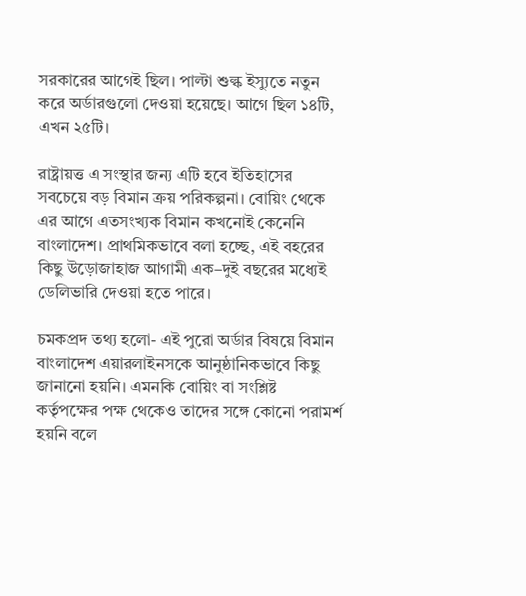সরকারের আগেই ছিল। পাল্টা শুল্ক ইস্যুতে নতুন করে অর্ডারগুলো দেওয়া হয়েছে। আগে ছিল ১৪টি, এখন ২৫টি।

রাষ্ট্রায়ত্ত এ সংস্থার জন্য এটি হবে ইতিহাসের সবচেয়ে বড় বিমান ক্রয় পরিকল্পনা। বোয়িং থেকে এর আগে এতসংখ্যক বিমান কখনোই কেনেনি বাংলাদেশ। প্রাথমিকভাবে বলা হচ্ছে, এই বহরের কিছু উড়োজাহাজ আগামী এক–দুই বছরের মধ্যেই ডেলিভারি দেওয়া হতে পারে।

চমকপ্রদ তথ্য হলো- এই পুরো অর্ডার বিষয়ে বিমান বাংলাদেশ এয়ারলাইনসকে আনুষ্ঠানিকভাবে কিছু জানানো হয়নি। এমনকি বোয়িং বা সংশ্লিষ্ট কর্তৃপক্ষের পক্ষ থেকেও তাদের সঙ্গে কোনো পরামর্শ হয়নি বলে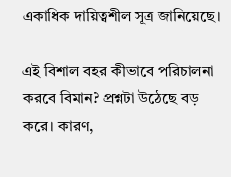একাধিক দায়িত্বশীল সূত্র জানিয়েছে।

এই বিশাল বহর কীভাবে পরিচালনা করবে বিমান? প্রশ্নটা উঠেছে বড় করে। কারণ,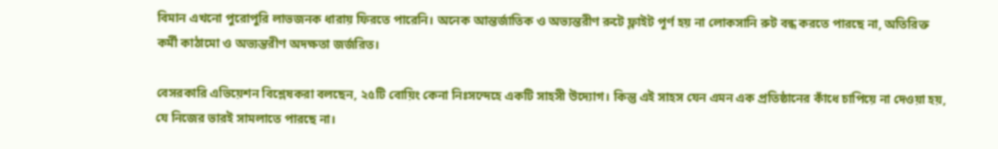বিমান এখনো পুরোপুরি লাভজনক ধারায় ফিরতে পারেনি। অনেক আন্তর্জাতিক ও অভ্যন্তরীণ রুটে ফ্লাইট পূর্ণ হয় না লোকসানি রুট বন্ধ করতে পারছে না, অতিরিক্ত কর্মী কাঠামো ও অভ্যন্তরীণ অদক্ষতা জর্জরিত।

বেসরকারি এভিয়েশন বিশ্লেষকরা বলছেন, ২৫টি বোয়িং কেনা নিঃসন্দেহে একটি সাহসী উদ্যোগ। কিন্তু এই সাহস যেন এমন এক প্রতিষ্ঠানের কাঁধে চাপিয়ে না দেওয়া হয়, যে নিজের ভারই সামলাতে পারছে না।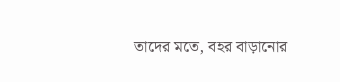তাদের মতে, বহর বাড়ানোর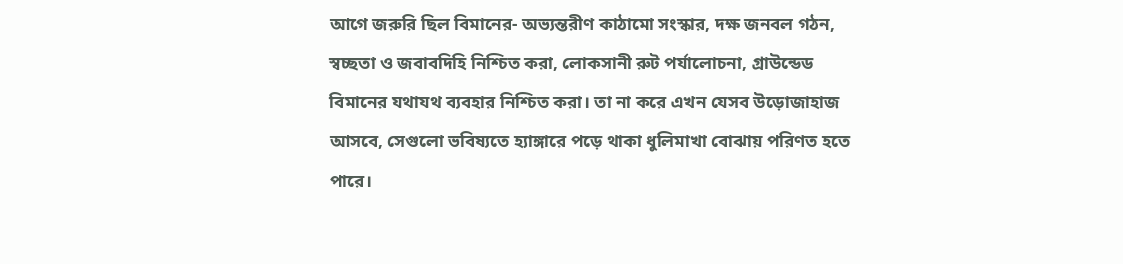আগে জরুরি ছিল বিমানের- অভ্যন্তরীণ কাঠামো সংস্কার, দক্ষ জনবল গঠন, স্বচ্ছতা ও জবাবদিহি নিশ্চিত করা, লোকসানী রুট পর্যালোচনা, গ্রাউন্ডেড বিমানের যথাযথ ব্যবহার নিশ্চিত করা। তা না করে এখন যেসব উড়োজাহাজ আসবে, সেগুলো ভবিষ্যতে হ্যাঙ্গারে পড়ে থাকা ধুলিমাখা বোঝায় পরিণত হতে পারে।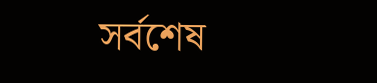সর্বশেষ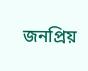জনপ্রিয়